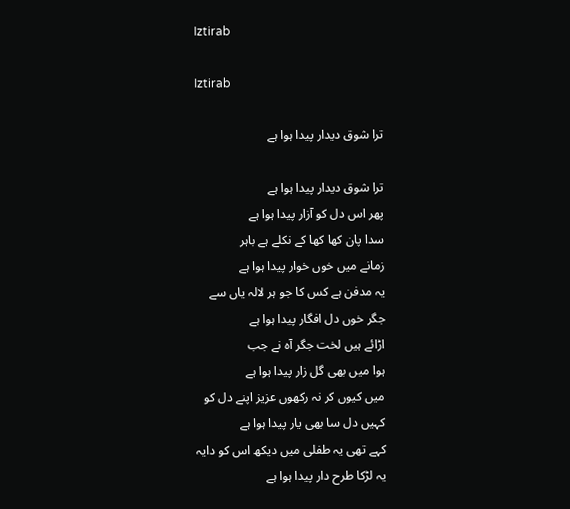Iztirab

Iztirab

ترا شوق دیدار پیدا ہوا ہے

ترا شوق دیدار پیدا ہوا ہے
پھر اس دل کو آزار پیدا ہوا ہے
سدا پان کھا کھا کے نکلے ہے باہر
زمانے میں خوں خوار پیدا ہوا ہے
یہ مدفن ہے کس کا جو ہر لالہ یاں سے
جگر خوں دل افگار پیدا ہوا ہے
اڑائے ہیں لخت جگر آہ نے جب
ہوا میں بھی گل زار پیدا ہوا ہے
میں کیوں کر نہ رکھوں عزیز اپنے دل کو
کہیں دل سا بھی یار پیدا ہوا ہے
کہے تھی یہ طفلی میں دیکھ اس کو دایہ
یہ لڑکا طرح دار پیدا ہوا ہے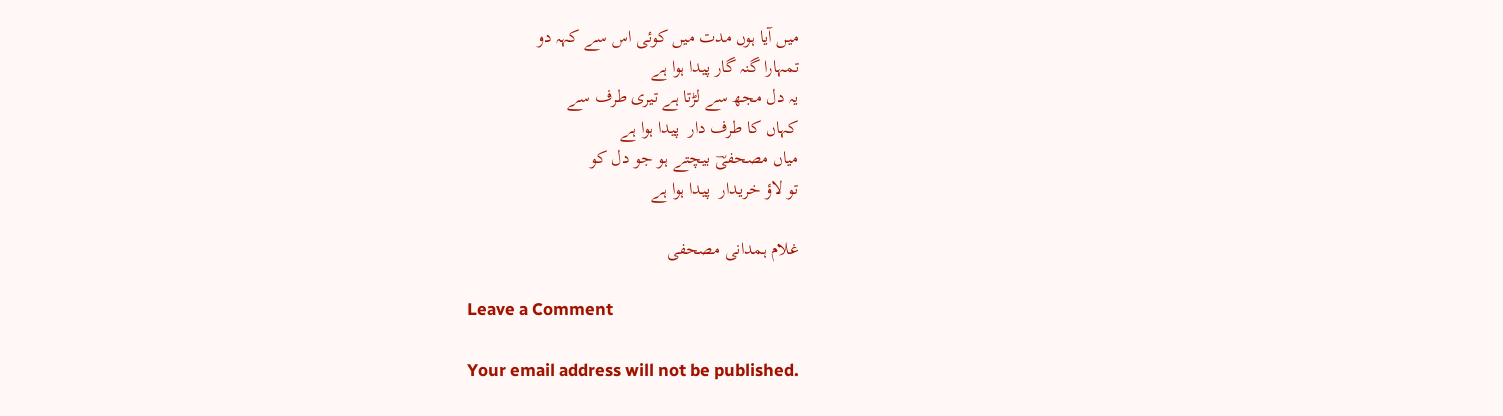میں آیا ہوں مدت میں کوئی اس سے کہہ دو
تمہارا گنہ گار پیدا ہوا ہے
یہ دل مجھ سے لڑتا ہے تیری طرف سے
کہاں کا طرف دار  پیدا ہوا ہے
میاں مصحفیؔ بیچتے ہو جو دل کو
تو لاؤ خریدار  پیدا ہوا ہے

غلام ہمدانی مصحفی

Leave a Comment

Your email address will not be published.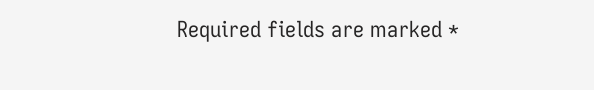Required fields are marked *